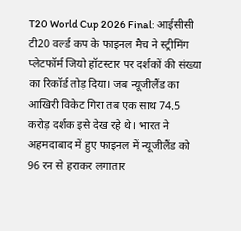T20 World Cup 2026 Final: आईसीसी टी20 वर्ल्ड कप के फाइनल मैच ने स्ट्रीमिंग प्लेटफॉर्म जियो हॉटस्टार पर दर्शकों की संख्या का रिकॉर्ड तोड़ दिया। जब न्यूजीलैंड का आखिरी विकेट गिरा तब एक साथ 74.5 करोड़ दर्शक इसे देख रहे थे। भारत ने अहमदाबाद में हुए फाइनल में न्यूजीलैंड को 96 रन से हराकर लगातार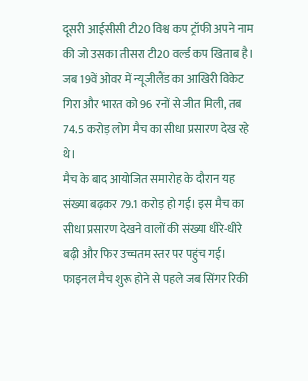दूसरी आईसीसी टी20 विश्व कप ट्रॉफी अपने नाम की जो उसका तीसरा टी20 वर्ल्ड कप खिताब है। जब 19वें ओवर में न्यूजीलैंड का आखिरी विकेट गिरा और भारत को 96 रनों से जीत मिली, तब 74.5 करोड़ लोग मैच का सीधा प्रसारण देख रहे थे।
मैच के बाद आयोजित समारोह के दौरान यह संख्या बढ़कर 79.1 करोड़ हो गई। इस मैच का सीधा प्रसारण देखने वालों की संख्या धीरे-धीरे बढ़ी और फिर उच्चतम स्तर पर पहुंच गई। फाइनल मैच शुरू होने से पहले जब सिंगर रिकी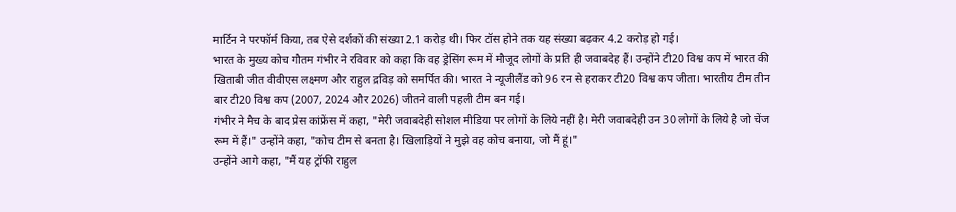मार्टिन ने परफॉर्म किया, तब ऐसे दर्शकों की संख्या 2.1 करोड़ थी। फिर टॉस होने तक यह संख्या बढ़कर 4.2 करोड़ हो गई।
भारत के मुख्य कोच गौतम गंभीर ने रविवार को कहा कि वह ड्रेसिंग रूम में मौजूद लोगों के प्रति ही जवाबदेह हैं। उन्होंने टी20 विश्व कप में भारत की खिताबी जीत वीवीएस लक्ष्मण और राहुल द्रविड़ को समर्पित की। भारत ने न्यूजीलैंड को 96 रन से हराकर टी20 विश्व कप जीता। भारतीय टीम तीन बार टी20 विश्व कप (2007, 2024 और 2026) जीतने वाली पहली टीम बन गई।
गंभीर ने मैच के बाद प्रेस कांफ्रेंस में कहा, "मेरी जवाबदेही सोशल मीडिया पर लोगों के लिये नहीं है। मेरी जवाबदेही उन 30 लोगों के लिये है जो चेंज रूम में हैं।" उन्होंने कहा, "कोच टीम से बनता है। खिलाड़ियों ने मुझे वह कोच बनाया, जो मैं हूं।"
उन्होंने आगे कहा, "मैं यह ट्रॉफी राहुल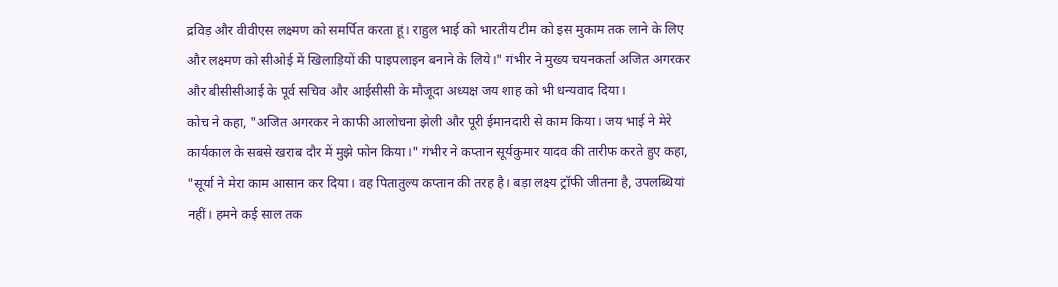द्रविड़ और वीवीएस लक्ष्मण को समर्पित करता हूं। राहुल भाई को भारतीय टीम को इस मुकाम तक लाने के लिए और लक्ष्मण को सीओई में खिलाड़ियों की पाइपलाइन बनाने के लिये।" गंभीर ने मुख्य चयनकर्ता अजित अगरकर और बीसीसीआई के पूर्व सचिव और आईसीसी के मौजूदा अध्यक्ष जय शाह को भी धन्यवाद दिया।
कोच ने कहा, "अजित अगरकर ने काफी आलोचना झेली और पूरी ईमानदारी से काम किया। जय भाई ने मेरे कार्यकाल के सबसे खराब दौर में मुझे फोन किया।" गंभीर ने कप्तान सूर्यकुमार यादव की तारीफ करते हुए कहा, "सूर्या ने मेरा काम आसान कर दिया। वह पितातुल्य कप्तान की तरह है। बड़ा लक्ष्य ट्रॉफी जीतना है, उपलब्धियां नहीं। हमने कई साल तक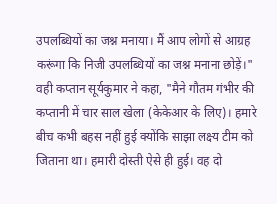उपलब्धियों का जश्न मनाया। मैं आप लोगों से आग्रह करूंगा कि निजी उपलब्धियों का जश्न मनाना छोड़ें।"
वही कप्तान सूर्यकुमार ने कहा, "मैने गौतम गंभीर की कप्तानी में चार साल खेला (केकेआर के लिए)। हमारे बीच कभी बहस नहीं हुई क्योंकि साझा लक्ष्य टीम को जिताना था। हमारी दोस्ती ऐसे ही हुई। वह दो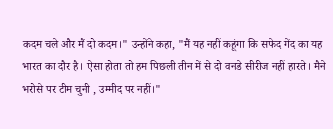कदम चले और मैं दो कदम।" उन्होंने कहा, "मैं यह नहीं कहूंगा कि सफेद गेंद का यह भारत का दौर है। ऐसा होता तो हम पिछली तीन में से दो वनडे सीरीज नहीं हारते। मैने भरोसे पर टीम चुनी , उम्मीद पर नहीं।"